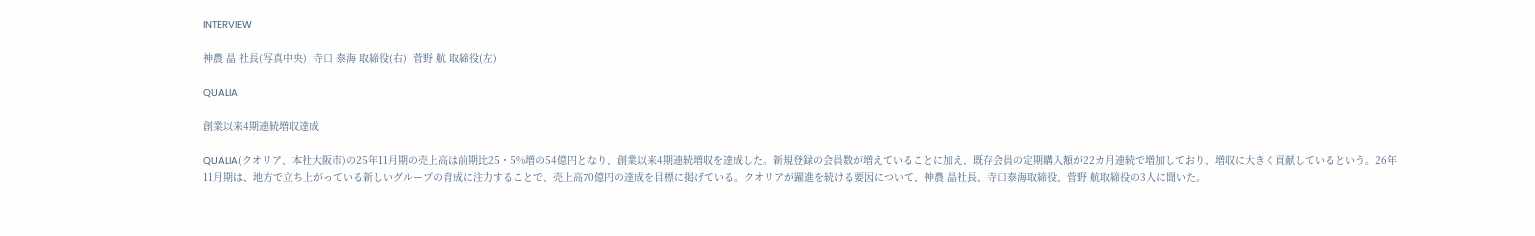INTERVIEW

神農 晶 社長(写真中央)  寺口 泰海 取締役(右)  菅野 航 取締役(左)

QUALIA

創業以来4期連続増収達成

QUALIA(クオリア、本社大阪市)の25年11月期の売上高は前期比25・5%増の54億円となり、創業以来4期連続増収を達成した。新規登録の会員数が増えていることに加え、既存会員の定期購入額が22カ月連続で増加しており、増収に大きく貢献しているという。26年11月期は、地方で立ち上がっている新しいグループの育成に注力することで、売上高70億円の達成を目標に掲げている。クオリアが躍進を続ける要因について、神農 晶社長、寺口泰海取締役、菅野 航取締役の3人に聞いた。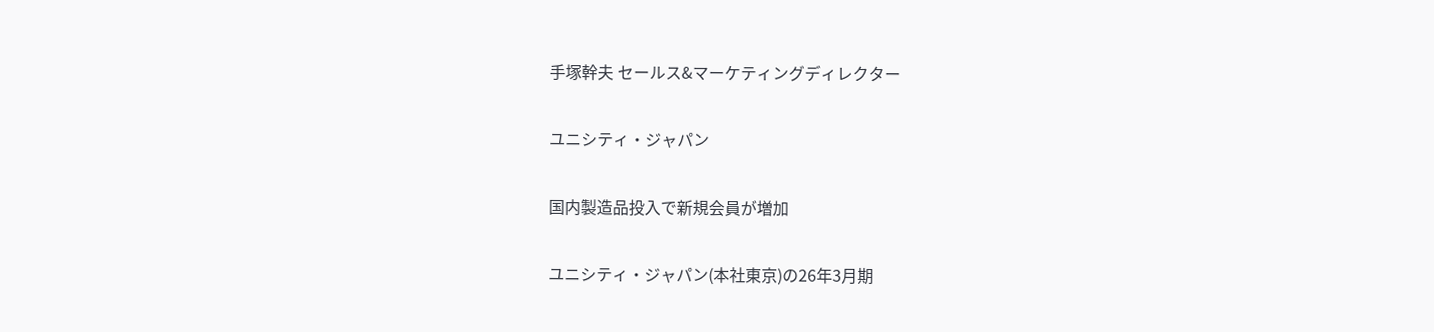手塚幹夫 セールス&マーケティングディレクター

ユニシティ・ジャパン

国内製造品投入で新規会員が増加

ユニシティ・ジャパン(本社東京)の26年3月期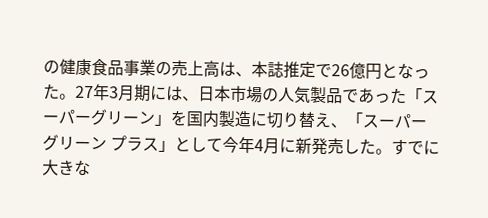の健康食品事業の売上高は、本誌推定で26億円となった。27年3月期には、日本市場の人気製品であった「スーパーグリーン」を国内製造に切り替え、「スーパー グリーン プラス」として今年4月に新発売した。すでに大きな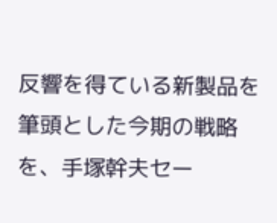反響を得ている新製品を筆頭とした今期の戦略を、手塚幹夫セー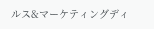ルス&マーケティングディ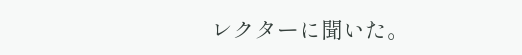レクターに聞いた。